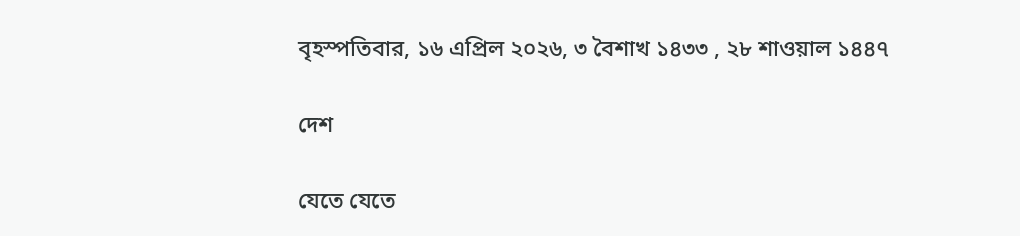বৃহস্পতিবার, ১৬ এপ্রিল ২০২৬, ৩ বৈশাখ ১৪৩৩ , ২৮ শাওয়াল ১৪৪৭

দেশ

যেতে যেতে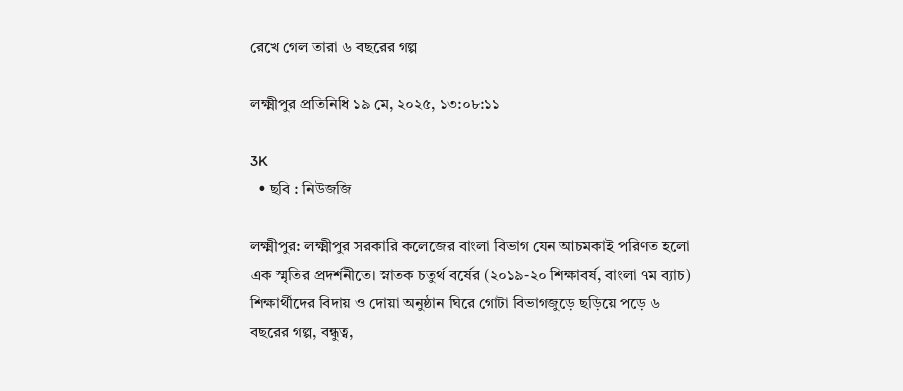রেখে গেল তারা ৬ বছরের গল্প

লক্ষ্মীপুর প্রতিনিধি ১৯ মে, ২০২৫, ১৩:০৮:১১

3K
  • ছবি : নিউজজি

লক্ষ্মীপুর: লক্ষ্মীপুর সরকারি কলেজের বাংলা বিভাগ যেন আচমকাই পরিণত হলো এক স্মৃতির প্রদর্শনীতে। স্নাতক চতুর্থ বর্ষের (২০১৯-২০ শিক্ষাবর্ষ, বাংলা ৭ম ব্যাচ) শিক্ষার্থীদের বিদায় ও দোয়া অনুষ্ঠান ঘিরে গোটা বিভাগজুড়ে ছড়িয়ে পড়ে ৬ বছরের গল্প, বন্ধুত্ব,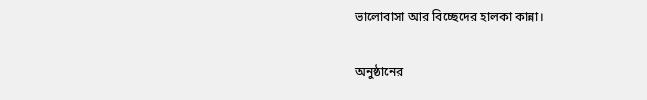ভালোবাসা আর বিচ্ছেদের হালকা কান্না।

অনুষ্ঠানের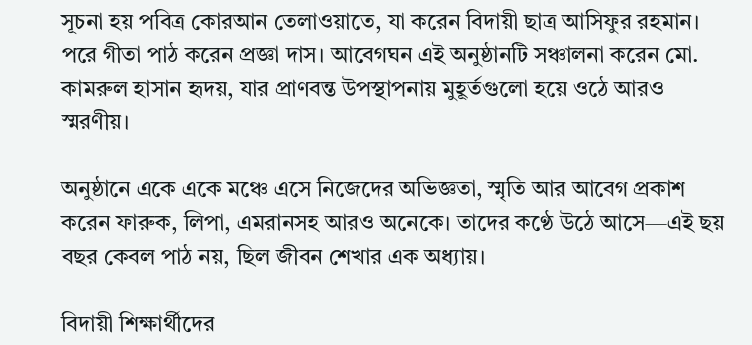সূচনা হয় পবিত্র কোরআন তেলাওয়াতে, যা করেন বিদায়ী ছাত্র আসিফুর রহমান। পরে গীতা পাঠ করেন প্রজ্ঞা দাস। আবেগঘন এই অনুষ্ঠানটি সঞ্চালনা করেন মো. কামরুল হাসান হৃদয়, যার প্রাণবন্ত উপস্থাপনায় মুহূর্তগুলো হয়ে ওঠে আরও স্মরণীয়।

অনুষ্ঠানে একে একে মঞ্চে এসে নিজেদের অভিজ্ঞতা, স্মৃতি আর আবেগ প্রকাশ করেন ফারুক, লিপা, এমরানসহ আরও অনেকে। তাদের কণ্ঠে উঠে আসে—এই ছয় বছর কেবল পাঠ নয়, ছিল জীবন শেখার এক অধ্যায়।

বিদায়ী শিক্ষার্থীদের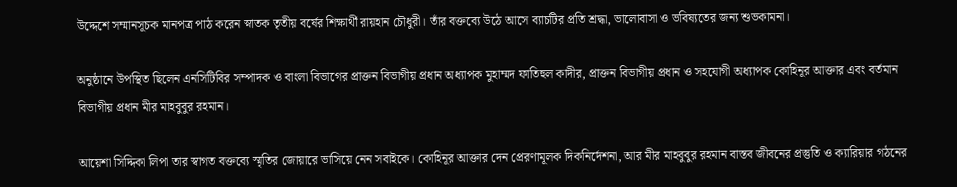উদ্দেশে সম্মানসূচক মানপত্র পাঠ করেন স্নাতক তৃতীয় বর্ষের শিক্ষার্থী রায়হান চৌধুরী। তাঁর বক্তব্যে উঠে আসে ব্যাচটির প্রতি শ্রদ্ধা, ভালোবাসা ও ভবিষ্যতের জন্য শুভকামনা।

অনুষ্ঠানে উপস্থিত ছিলেন এনসিটিবির সম্পাদক ও বাংলা বিভাগের প্রাক্তন বিভাগীয় প্রধান অধ্যাপক মুহাম্মদ ফাতিহুল কাদীর, প্রাক্তন বিভাগীয় প্রধান ও সহযোগী অধ্যাপক কোহিনূর আক্তার এবং বর্তমান বিভাগীয় প্রধান মীর মাহবুবুর রহমান।

আয়েশা সিদ্দিকা লিপা তার স্বাগত বক্তব্যে স্মৃতির জোয়ারে ভাসিয়ে নেন সবাইকে। কোহিনূর আক্তার দেন প্রেরণামূলক দিকনির্দেশনা, আর মীর মাহবুবুর রহমান বাস্তব জীবনের প্রস্তুতি ও ক্যারিয়ার গঠনের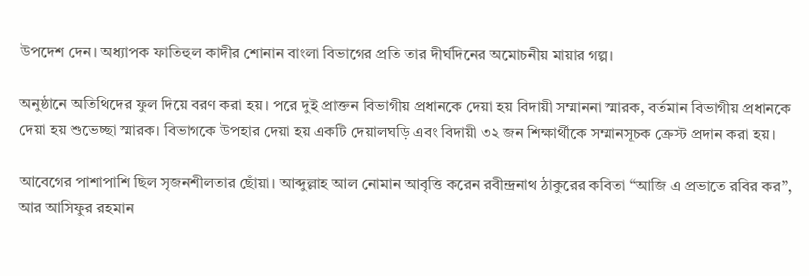উপদেশ দেন। অধ্যাপক ফাতিহুল কাদীর শোনান বাংলা বিভাগের প্রতি তার দীর্ঘদিনের অমোচনীয় মায়ার গল্প।

অনুষ্ঠানে অতিথিদের ফুল দিয়ে বরণ করা হয়। পরে দুই প্রাক্তন বিভাগীয় প্রধানকে দেয়া হয় বিদায়ী সম্মাননা স্মারক, বর্তমান বিভাগীয় প্রধানকে দেয়া হয় শুভেচ্ছা স্মারক। বিভাগকে উপহার দেয়া হয় একটি দেয়ালঘড়ি এবং বিদায়ী ৩২ জন শিক্ষার্থীকে সম্মানসূচক ক্রেস্ট প্রদান করা হয়।

আবেগের পাশাপাশি ছিল সৃজনশীলতার ছোঁয়া। আব্দুল্লাহ আল নোমান আবৃত্তি করেন রবীন্দ্রনাথ ঠাকুরের কবিতা “আজি এ প্রভাতে রবির কর”, আর আসিফুর রহমান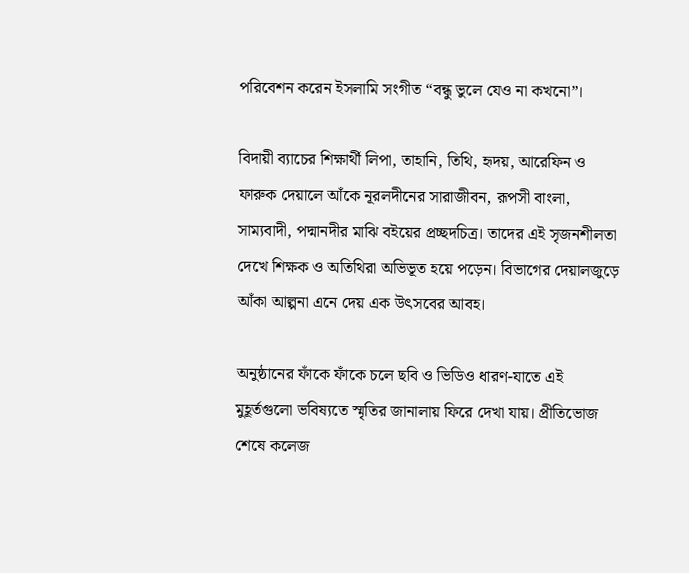পরিবেশন করেন ইসলামি সংগীত “বন্ধু ভুলে যেও না কখনো”।

বিদায়ী ব্যাচের শিক্ষার্থী লিপা, তাহানি, তিথি, হৃদয়, আরেফিন ও ফারুক দেয়ালে আঁকে নূরলদীনের সারাজীবন, রূপসী বাংলা, সাম্যবাদী, পদ্মানদীর মাঝি বইয়ের প্রচ্ছদচিত্র। তাদের এই সৃজনশীলতা দেখে শিক্ষক ও অতিথিরা অভিভূত হয়ে পড়েন। বিভাগের দেয়ালজুড়ে আঁকা আল্পনা এনে দেয় এক উৎসবের আবহ।

অনুষ্ঠানের ফাঁকে ফাঁকে চলে ছবি ও ভিডিও ধারণ-যাতে এই মুহূর্তগুলো ভবিষ্যতে স্মৃতির জানালায় ফিরে দেখা যায়। প্রীতিভোজ শেষে কলেজ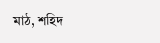মাঠ, শহিদ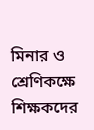মিনার ও শ্রেণিকক্ষে শিক্ষকদের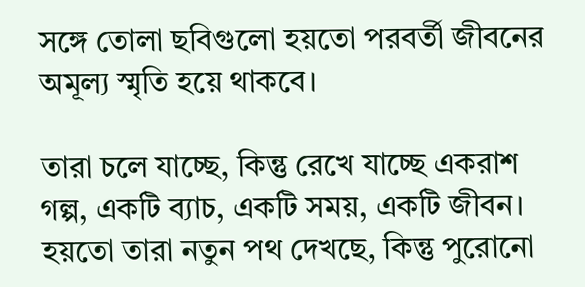সঙ্গে তোলা ছবিগুলো হয়তো পরবর্তী জীবনের অমূল্য স্মৃতি হয়ে থাকবে।

তারা চলে যাচ্ছে, কিন্তু রেখে যাচ্ছে একরাশ গল্প, একটি ব্যাচ, একটি সময়, একটি জীবন। হয়তো তারা নতুন পথ দেখছে, কিন্তু পুরোনো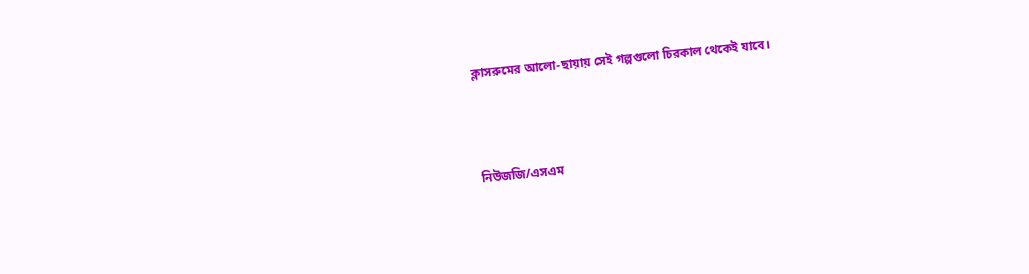ক্লাসরুমের আলো-ছায়ায় সেই গল্পগুলো চিরকাল থেকেই যাবে।



নিউজজি/এসএম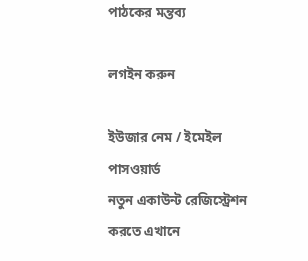পাঠকের মন্তব্য

লগইন করুন

ইউজার নেম / ইমেইল
পাসওয়ার্ড
নতুন একাউন্ট রেজিস্ট্রেশন করতে এখানে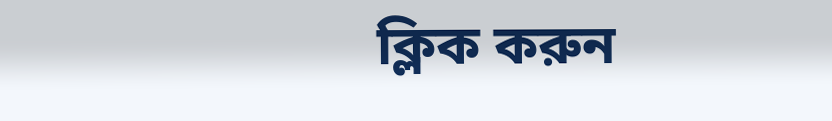ক্লিক করুন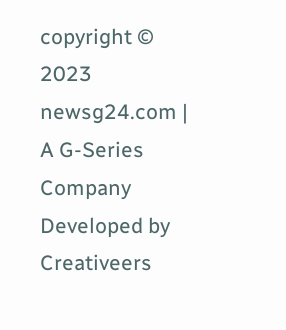copyright © 2023 newsg24.com | A G-Series Company
Developed by Creativeers